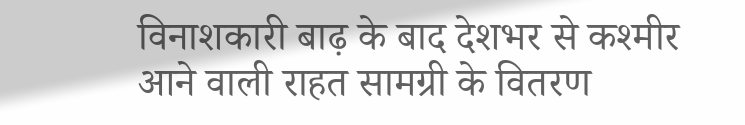विनाशकारी बाढ़ के बाद देशभर से कश्मीर आने वाली राहत सामग्री के वितरण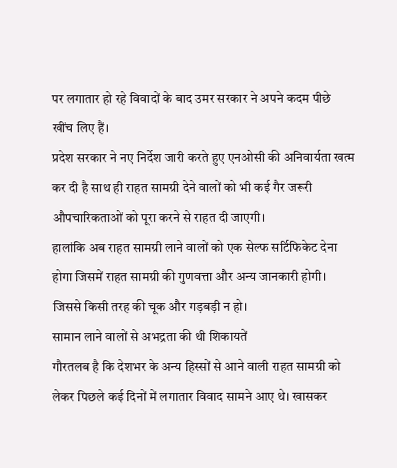पर लगातार हो रहे विवादों के बाद उमर सरकार ने अपने कदम पीछे खींच लिए हैं।
प्रदेश सरकार ने नए निर्देश जारी करते हुए एनओसी की अनिवार्यता खत्म कर दी है साथ ही राहत सामग्री देने वालों को भी कई गैर जरूरी औपचारिकताओं को पूरा करने से राहत दी जाएगी।
हालांकि अब राहत सामग्री लाने वालों को एक सेल्फ सर्टिफिकेट देना होगा जिसमें राहत सामग्री की गुणवत्ता और अन्य जानकारी होगी। जिससे किसी तरह की चूक और गड़बड़ी न हो।
सामान लाने वालों से अभद्रता की थी शिकायतें
गौरतलब है कि देशभर के अन्य हिस्सों से आने वाली राहत सामग्री को लेकर पिछले कई दिनों में लगातार विवाद सामने आए थे। खासकर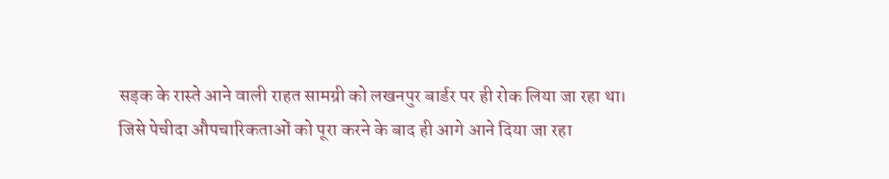सड़क के रास्ते आने वाली राहत सामग्री को लखनपुर बार्डर पर ही रोक लिया जा रहा था।
जिसे पेचीदा औपचारिकताओं को पूरा करने के बाद ही आगे आने दिया जा रहा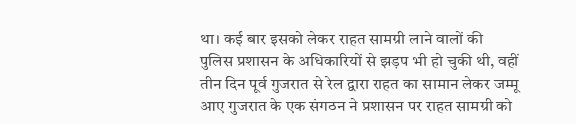था। कई बार इसको लेकर राहत सामग्री लाने वालों की पुलिस प्रशासन के अधिकारियों से झड़प भी हो चुकी थी, वहीं तीन दिन पूर्व गुजरात से रेल द्वारा राहत का सामान लेकर जम्मू आए गुजरात के एक संगठन ने प्रशासन पर राहत सामग्री को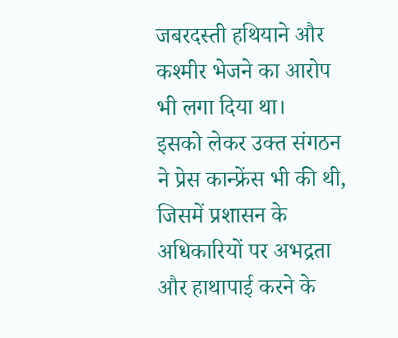जबरदस्ती हथियाने और कश्मीर भेजने का आरोप भी लगा दिया था।
इसको लेकर उक्त संगठन ने प्रेस कान्फ्रेंस भी की थी, जिसमें प्रशासन के अधिकारियों पर अभद्रता और हाथापाई करने के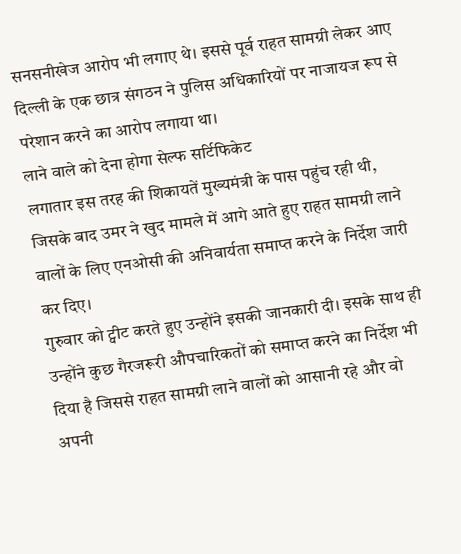सनसनीखेज आरोप भी लगाए थे। इससे पूर्व राहत सामग्री लेकर आए दिल्ली के एक छात्र संगठन ने पुलिस अधिकारियों पर नाजायज रूप से परेशान करने का आरोप लगाया था।
लाने वाले को देना होगा सेल्फ सर्टिफिकेट
लगातार इस तरह की शिकायतें मुख्यमंत्री के पास पहुंच रही थी, जिसके बाद उमर ने खुद मामले में आगे आते हुए राहत सामग्री लाने वालों के लिए एनओसी की अनिवार्यता समाप्त करने के निर्देश जारी कर दिए।
गुरुवार को ट्वीट करते हुए उन्होंने इसकी जानकारी दी। इसके साथ ही उन्होंने कुछ गैरजरूरी औपचारिकतों को समाप्त करने का निर्देश भी दिया है जिससे राहत सामग्री लाने वालों को आसानी रहे और वो अपनी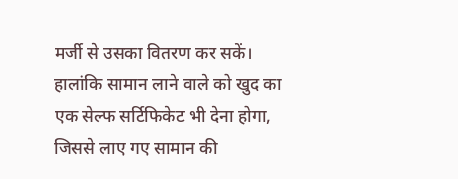मर्जी से उसका वितरण कर सकें।
हालांकि सामान लाने वाले को खुद का एक सेल्फ सर्टिफिकेट भी देना होगा, जिससे लाए गए सामान की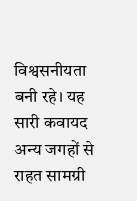विश्वसनीयता बनी रहे। यह सारी कवायद अन्य जगहों से राहत सामग्री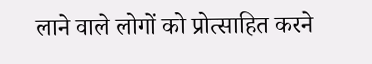लाने वाले लोगों को प्रोत्साहित करने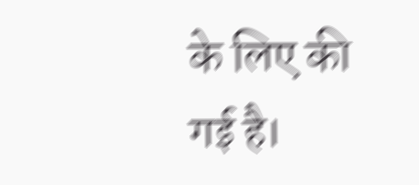के लिए की गई है।